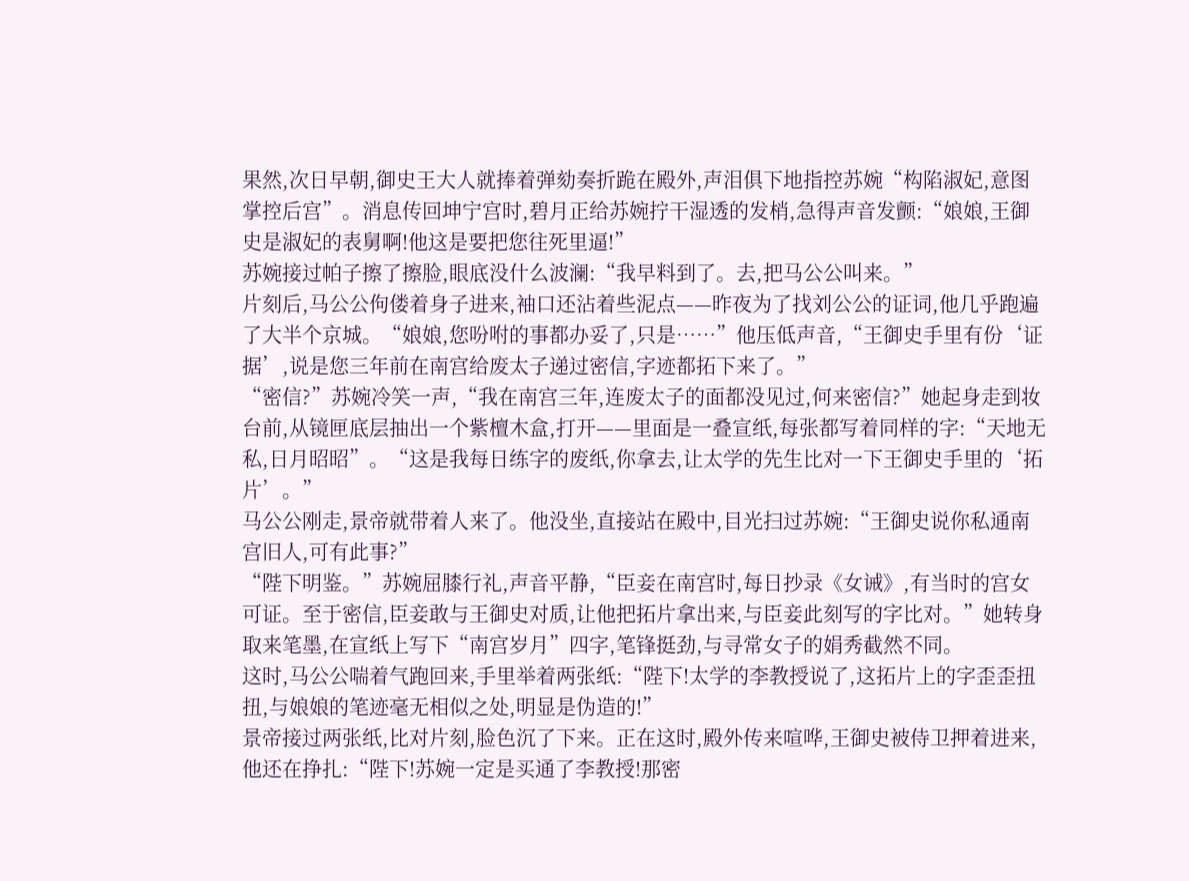果然,次日早朝,御史王大人就捧着弹劾奏折跪在殿外,声泪俱下地指控苏婉“构陷淑妃,意图掌控后宫”。消息传回坤宁宫时,碧月正给苏婉拧干湿透的发梢,急得声音发颤:“娘娘,王御史是淑妃的表舅啊!他这是要把您往死里逼!”
苏婉接过帕子擦了擦脸,眼底没什么波澜:“我早料到了。去,把马公公叫来。”
片刻后,马公公佝偻着身子进来,袖口还沾着些泥点——昨夜为了找刘公公的证词,他几乎跑遍了大半个京城。“娘娘,您吩咐的事都办妥了,只是……”他压低声音,“王御史手里有份‘证据’,说是您三年前在南宫给废太子递过密信,字迹都拓下来了。”
“密信?”苏婉冷笑一声,“我在南宫三年,连废太子的面都没见过,何来密信?”她起身走到妆台前,从镜匣底层抽出一个紫檀木盒,打开——里面是一叠宣纸,每张都写着同样的字:“天地无私,日月昭昭”。“这是我每日练字的废纸,你拿去,让太学的先生比对一下王御史手里的‘拓片’。”
马公公刚走,景帝就带着人来了。他没坐,直接站在殿中,目光扫过苏婉:“王御史说你私通南宫旧人,可有此事?”
“陛下明鉴。”苏婉屈膝行礼,声音平静,“臣妾在南宫时,每日抄录《女诫》,有当时的宫女可证。至于密信,臣妾敢与王御史对质,让他把拓片拿出来,与臣妾此刻写的字比对。”她转身取来笔墨,在宣纸上写下“南宫岁月”四字,笔锋挺劲,与寻常女子的娟秀截然不同。
这时,马公公喘着气跑回来,手里举着两张纸:“陛下!太学的李教授说了,这拓片上的字歪歪扭扭,与娘娘的笔迹毫无相似之处,明显是伪造的!”
景帝接过两张纸,比对片刻,脸色沉了下来。正在这时,殿外传来喧哗,王御史被侍卫押着进来,他还在挣扎:“陛下!苏婉一定是买通了李教授!那密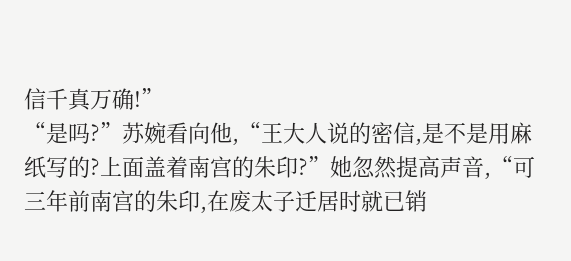信千真万确!”
“是吗?”苏婉看向他,“王大人说的密信,是不是用麻纸写的?上面盖着南宫的朱印?”她忽然提高声音,“可三年前南宫的朱印,在废太子迁居时就已销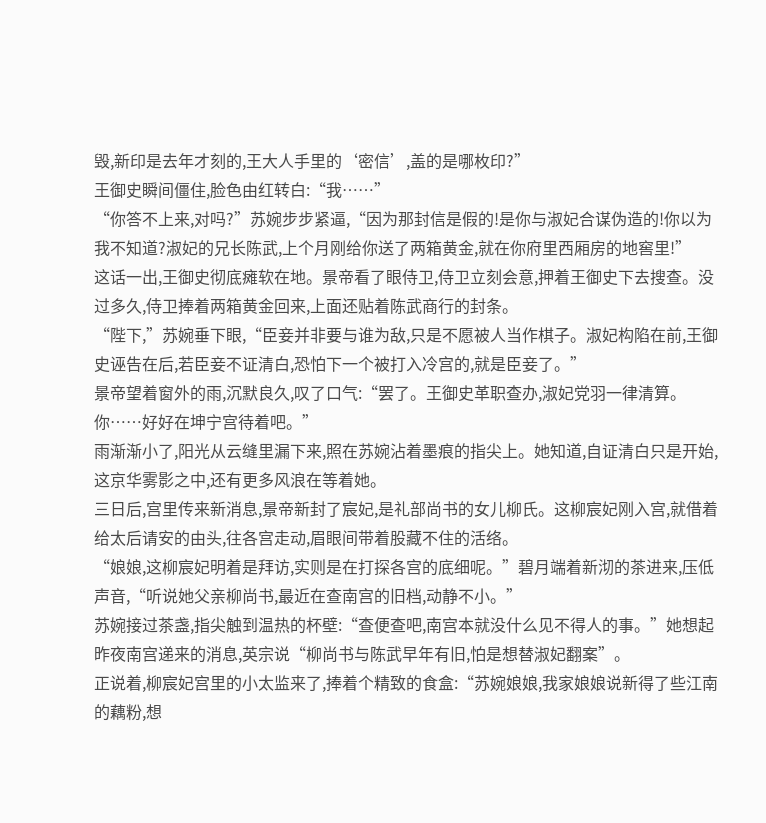毁,新印是去年才刻的,王大人手里的‘密信’,盖的是哪枚印?”
王御史瞬间僵住,脸色由红转白:“我……”
“你答不上来,对吗?”苏婉步步紧逼,“因为那封信是假的!是你与淑妃合谋伪造的!你以为我不知道?淑妃的兄长陈武,上个月刚给你送了两箱黄金,就在你府里西厢房的地窖里!”
这话一出,王御史彻底瘫软在地。景帝看了眼侍卫,侍卫立刻会意,押着王御史下去搜查。没过多久,侍卫捧着两箱黄金回来,上面还贴着陈武商行的封条。
“陛下,”苏婉垂下眼,“臣妾并非要与谁为敌,只是不愿被人当作棋子。淑妃构陷在前,王御史诬告在后,若臣妾不证清白,恐怕下一个被打入冷宫的,就是臣妾了。”
景帝望着窗外的雨,沉默良久,叹了口气:“罢了。王御史革职查办,淑妃党羽一律清算。你……好好在坤宁宫待着吧。”
雨渐渐小了,阳光从云缝里漏下来,照在苏婉沾着墨痕的指尖上。她知道,自证清白只是开始,这京华雾影之中,还有更多风浪在等着她。
三日后,宫里传来新消息,景帝新封了宸妃,是礼部尚书的女儿柳氏。这柳宸妃刚入宫,就借着给太后请安的由头,往各宫走动,眉眼间带着股藏不住的活络。
“娘娘,这柳宸妃明着是拜访,实则是在打探各宫的底细呢。”碧月端着新沏的茶进来,压低声音,“听说她父亲柳尚书,最近在查南宫的旧档,动静不小。”
苏婉接过茶盏,指尖触到温热的杯壁:“查便查吧,南宫本就没什么见不得人的事。”她想起昨夜南宫递来的消息,英宗说“柳尚书与陈武早年有旧,怕是想替淑妃翻案”。
正说着,柳宸妃宫里的小太监来了,捧着个精致的食盒:“苏婉娘娘,我家娘娘说新得了些江南的藕粉,想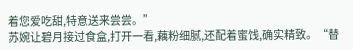着您爱吃甜,特意送来尝尝。”
苏婉让碧月接过食盒,打开一看,藕粉细腻,还配着蜜饯,确实精致。“替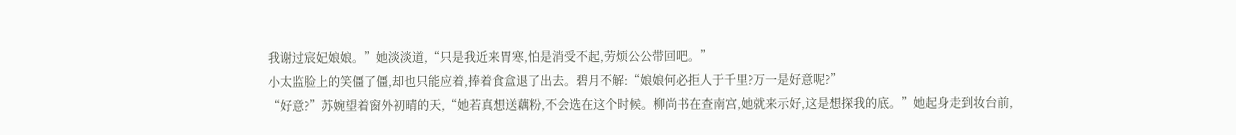我谢过宸妃娘娘。”她淡淡道,“只是我近来胃寒,怕是消受不起,劳烦公公带回吧。”
小太监脸上的笑僵了僵,却也只能应着,捧着食盒退了出去。碧月不解:“娘娘何必拒人于千里?万一是好意呢?”
“好意?”苏婉望着窗外初晴的天,“她若真想送藕粉,不会选在这个时候。柳尚书在查南宫,她就来示好,这是想探我的底。”她起身走到妆台前,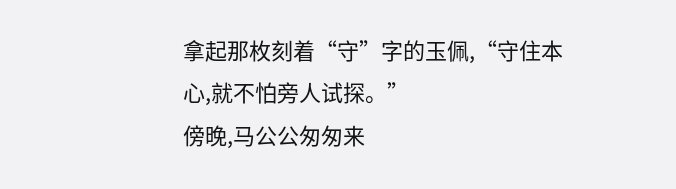拿起那枚刻着“守”字的玉佩,“守住本心,就不怕旁人试探。”
傍晚,马公公匆匆来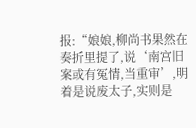报:“娘娘,柳尚书果然在奏折里提了,说‘南宫旧案或有冤情,当重审’,明着是说废太子,实则是